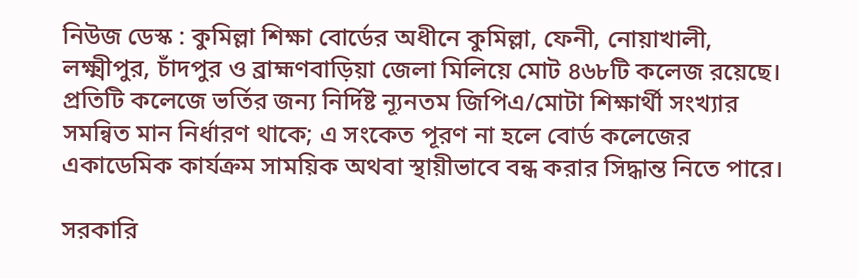নিউজ ডেস্ক : কুমিল্লা শিক্ষা বোর্ডের অধীনে কুমিল্লা, ফেনী, নোয়াখালী, লক্ষ্মীপুর, চাঁদপুর ও ব্রাহ্মণবাড়িয়া জেলা মিলিয়ে মোট ৪৬৮টি কলেজ রয়েছে। প্রতিটি কলেজে ভর্তির জন্য নির্দিষ্ট ন্যূনতম জিপিএ/মোটা শিক্ষার্থী সংখ্যার সমন্বিত মান নির্ধারণ থাকে; এ সংকেত পূরণ না হলে বোর্ড কলেজের একাডেমিক কার্যক্রম সাময়িক অথবা স্থায়ীভাবে বন্ধ করার সিদ্ধান্ত নিতে পারে।

সরকারি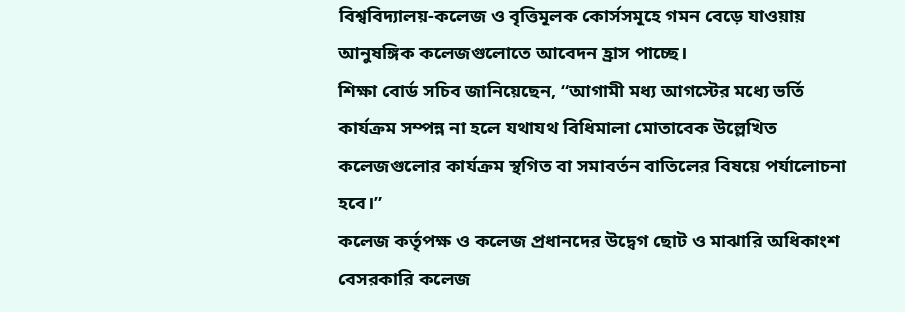বিশ্ববিদ্যালয়-কলেজ ও বৃত্তিমূলক কোর্সসমূহে গমন বেড়ে যাওয়ায় আনুষঙ্গিক কলেজগুলোতে আবেদন হ্রাস পাচ্ছে।
শিক্ষা বোর্ড সচিব জানিয়েছেন, “আগামী মধ্য আগস্টের মধ্যে ভর্তি কার্যক্রম সম্পন্ন না হলে যথাযথ বিধিমালা মোতাবেক উল্লেখিত কলেজগুলোর কার্যক্রম স্থগিত বা সমাবর্তন বাতিলের বিষয়ে পর্যালোচনা হবে।”
কলেজ কর্তৃপক্ষ ও কলেজ প্রধানদের উদ্বেগ ছোট ও মাঝারি অধিকাংশ বেসরকারি কলেজ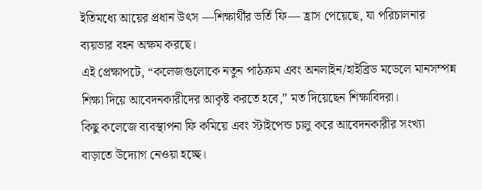ইতিমধ্যে আয়ের প্রধান উৎস —শিক্ষার্থীর ভর্তি ফি— হ্রাস পেয়েছে, যা পরিচালনার ব্যয়ভার বহন অক্ষম করছে।
এই প্রেক্ষাপটে, “কলেজগুলোকে নতুন পাঠক্রম এবং অনলাইন/হাইব্রিড মডেলে মানসম্পন্ন শিক্ষা দিয়ে আবেদনকারীদের আকৃষ্ট করতে হবে,” মত দিয়েছেন শিক্ষাবিদরা।
কিছু কলেজে ব্যবস্থাপনা ফি কমিয়ে এবং স্টাইপেন্ড চালু করে আবেদনকারীর সংখ্যা বাড়াতে উদ্যোগ নেওয়া হচ্ছে।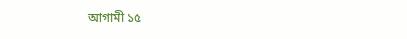আগামী ১৫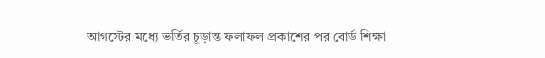আগস্টের মধ্যে ভর্তির চূড়ান্ত ফলাফল প্রকাশের পর বোর্ড শিক্ষা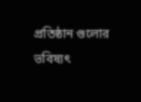প্রতিষ্ঠান গুলোর ভবিষ্যৎ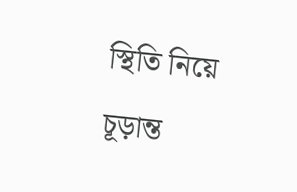স্থিতি নিয়ে চূড়ান্ত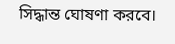সিদ্ধান্ত ঘোষণা করবে।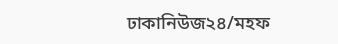ঢাকানিউজ২৪/মহফ